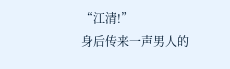“江清!”
身后传来一声男人的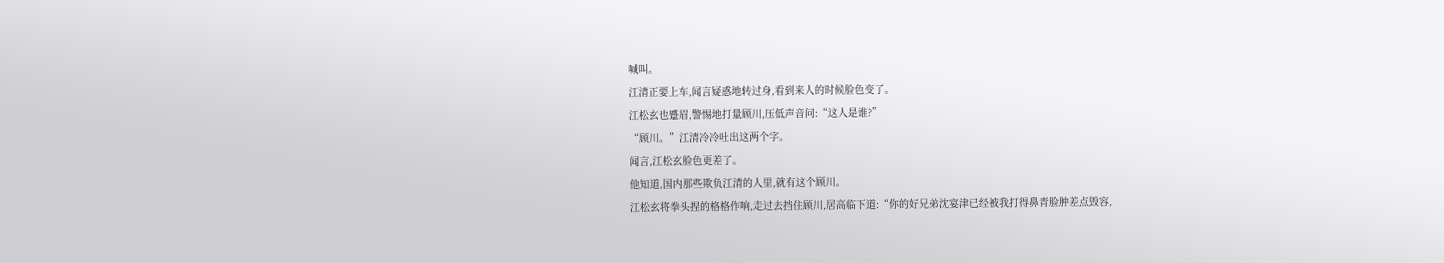喊叫。
江清正要上车,闻言疑惑地转过身,看到来人的时候脸色变了。
江松玄也蹙眉,警惕地打量顾川,压低声音问:“这人是谁?”
“顾川。”江清冷冷吐出这两个字。
闻言,江松玄脸色更差了。
他知道,国内那些欺负江清的人里,就有这个顾川。
江松玄将拳头捏的格格作响,走过去挡住顾川,居高临下道:“你的好兄弟沈宴津已经被我打得鼻青脸肿差点毁容,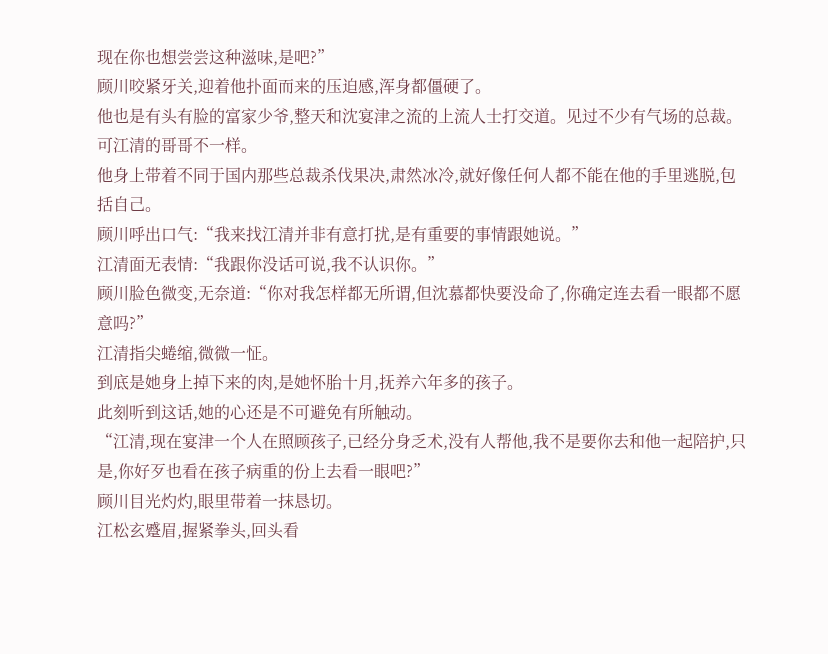现在你也想尝尝这种滋味,是吧?”
顾川咬紧牙关,迎着他扑面而来的压迫感,浑身都僵硬了。
他也是有头有脸的富家少爷,整天和沈宴津之流的上流人士打交道。见过不少有气场的总裁。
可江清的哥哥不一样。
他身上带着不同于国内那些总裁杀伐果决,肃然冰冷,就好像任何人都不能在他的手里逃脱,包括自己。
顾川呼出口气:“我来找江清并非有意打扰,是有重要的事情跟她说。”
江清面无表情:“我跟你没话可说,我不认识你。”
顾川脸色微变,无奈道:“你对我怎样都无所谓,但沈慕都快要没命了,你确定连去看一眼都不愿意吗?”
江清指尖蜷缩,微微一怔。
到底是她身上掉下来的肉,是她怀胎十月,抚养六年多的孩子。
此刻听到这话,她的心还是不可避免有所触动。
“江清,现在宴津一个人在照顾孩子,已经分身乏术,没有人帮他,我不是要你去和他一起陪护,只是,你好歹也看在孩子病重的份上去看一眼吧?”
顾川目光灼灼,眼里带着一抹恳切。
江松玄蹙眉,握紧拳头,回头看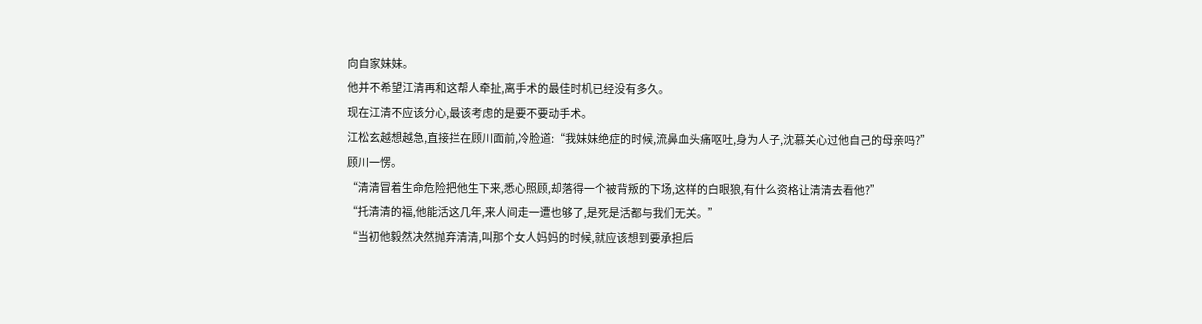向自家妹妹。
他并不希望江清再和这帮人牵扯,离手术的最佳时机已经没有多久。
现在江清不应该分心,最该考虑的是要不要动手术。
江松玄越想越急,直接拦在顾川面前,冷脸道:“我妹妹绝症的时候,流鼻血头痛呕吐,身为人子,沈慕关心过他自己的母亲吗?”
顾川一愣。
“清清冒着生命危险把他生下来,悉心照顾,却落得一个被背叛的下场,这样的白眼狼,有什么资格让清清去看他?”
“托清清的福,他能活这几年,来人间走一遭也够了,是死是活都与我们无关。”
“当初他毅然决然抛弃清清,叫那个女人妈妈的时候,就应该想到要承担后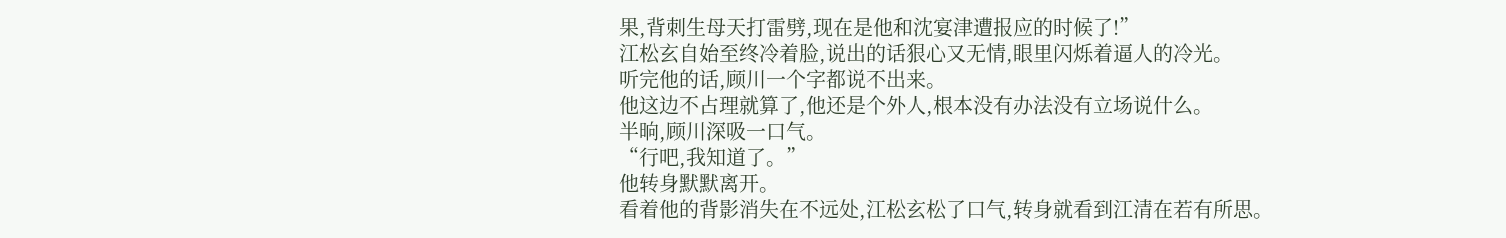果,背刺生母天打雷劈,现在是他和沈宴津遭报应的时候了!”
江松玄自始至终冷着脸,说出的话狠心又无情,眼里闪烁着逼人的冷光。
听完他的话,顾川一个字都说不出来。
他这边不占理就算了,他还是个外人,根本没有办法没有立场说什么。
半晌,顾川深吸一口气。
“行吧,我知道了。”
他转身默默离开。
看着他的背影消失在不远处,江松玄松了口气,转身就看到江清在若有所思。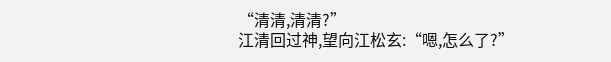“清清,清清?”
江清回过神,望向江松玄:“嗯,怎么了?”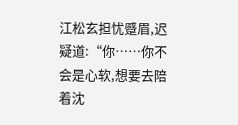江松玄担忧蹙眉,迟疑道:“你……你不会是心软,想要去陪着沈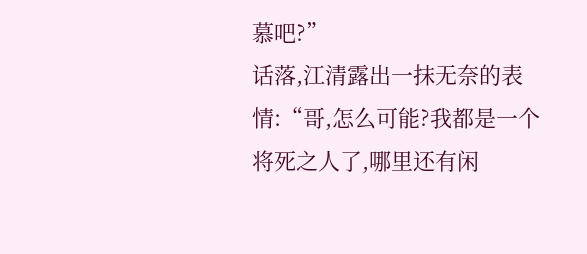慕吧?”
话落,江清露出一抹无奈的表情:“哥,怎么可能?我都是一个将死之人了,哪里还有闲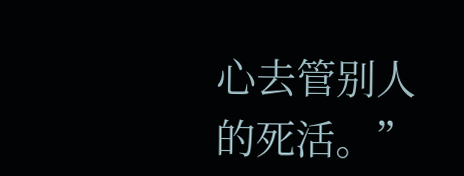心去管别人的死活。”